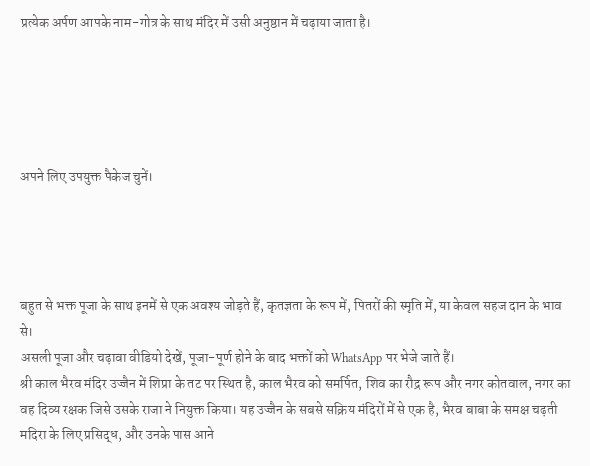प्रत्येक अर्पण आपके नाम-गोत्र के साथ मंदिर में उसी अनुष्ठान में चढ़ाया जाता है।





अपने लिए उपयुक्त पैकेज चुनें।




बहुत से भक्त पूजा के साथ इनमें से एक अवश्य जोड़ते हैं, कृतज्ञता के रूप में, पितरों की स्मृति में, या केवल सहज दान के भाव से।
असली पूजा और चढ़ावा वीडियो देखें, पूजा-पूर्ण होने के बाद भक्तों को WhatsApp पर भेजे जाते हैं।
श्री काल भैरव मंदिर उज्जैन में शिप्रा के तट पर स्थित है, काल भैरव को समर्पित, शिव का रौद्र रूप और नगर कोतवाल, नगर का वह दिव्य रक्षक जिसे उसके राजा ने नियुक्त किया। यह उज्जैन के सबसे सक्रिय मंदिरों में से एक है, भैरव बाबा के समक्ष चढ़ती मदिरा के लिए प्रसिद्ध, और उनके पास आने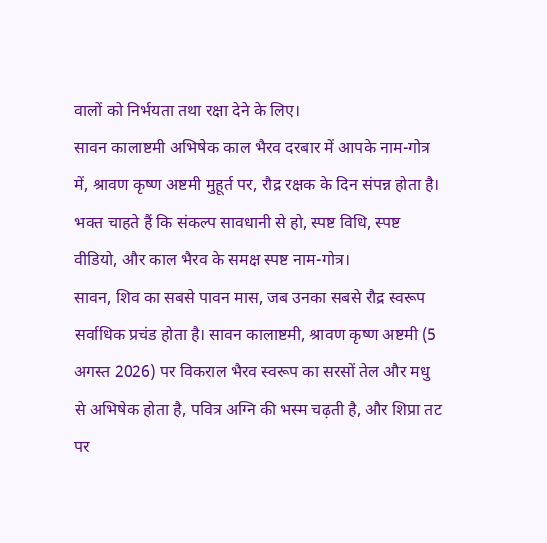वालों को निर्भयता तथा रक्षा देने के लिए।
सावन कालाष्टमी अभिषेक काल भैरव दरबार में आपके नाम-गोत्र में, श्रावण कृष्ण अष्टमी मुहूर्त पर, रौद्र रक्षक के दिन संपन्न होता है।
भक्त चाहते हैं कि संकल्प सावधानी से हो, स्पष्ट विधि, स्पष्ट वीडियो, और काल भैरव के समक्ष स्पष्ट नाम-गोत्र।
सावन, शिव का सबसे पावन मास, जब उनका सबसे रौद्र स्वरूप सर्वाधिक प्रचंड होता है। सावन कालाष्टमी, श्रावण कृष्ण अष्टमी (5 अगस्त 2026) पर विकराल भैरव स्वरूप का सरसों तेल और मधु से अभिषेक होता है, पवित्र अग्नि की भस्म चढ़ती है, और शिप्रा तट पर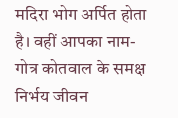मदिरा भोग अर्पित होता है। वहीं आपका नाम-गोत्र कोतवाल के समक्ष निर्भय जीवन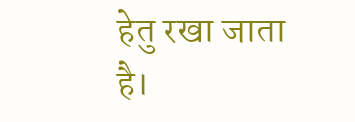हेतु रखा जाता है।